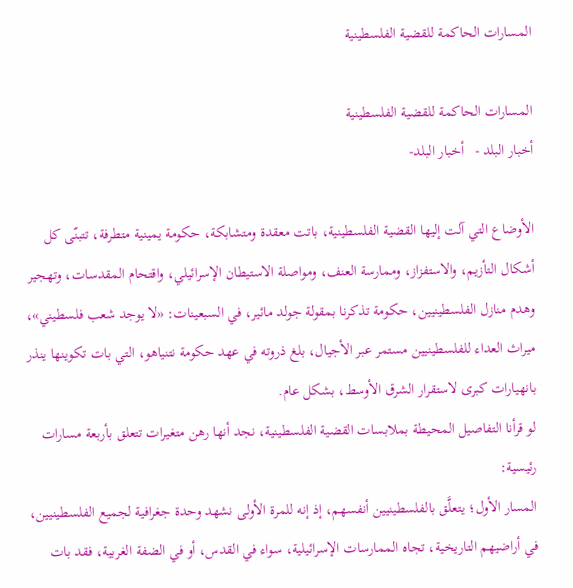المسارات الحاكمة للقضية الفلسطينية

المسارات الحاكمة للقضية الفلسطينية
أخبار البلد -   أخبار البلد-

الأوضاع التي آلت إليها القضية الفلسطينية، باتت معقدة ومتشابكة، حكومة يمينية متطرفة، تتبنّى كل أشكال التأزيم، والاستفزاز، وممارسة العنف، ومواصلة الاستيطان الإسرائيلي، واقتحام المقدسات، وتهجير وهدم منازل الفلسطينيين، حكومة تذكرنا بمقولة جولد مائير، في السبعينات: «لا يوجد شعب فلسطيني»، ميراث العداء للفلسطينيين مستمر عبر الأجيال، بلغ ذروته في عهد حكومة نتنياهو، التي بات تكوينها ينذر بانهيارات كبرى لاستقرار الشرق الأوسط، بشكل عام.
لو قرأنا التفاصيل المحيطة بملابسات القضية الفلسطينية، نجد أنها رهن متغيرات تتعلق بأربعة مسارات رئيسية:
المسار الأول؛ يتعلَّق بالفلسطينيين أنفسهم، إذ إنه للمرة الأولى نشهد وحدة جغرافية لجميع الفلسطينيين، في أراضيهم التاريخية، تجاه الممارسات الإسرائيلية، سواء في القدس، أو في الضفة الغربية، فقد بات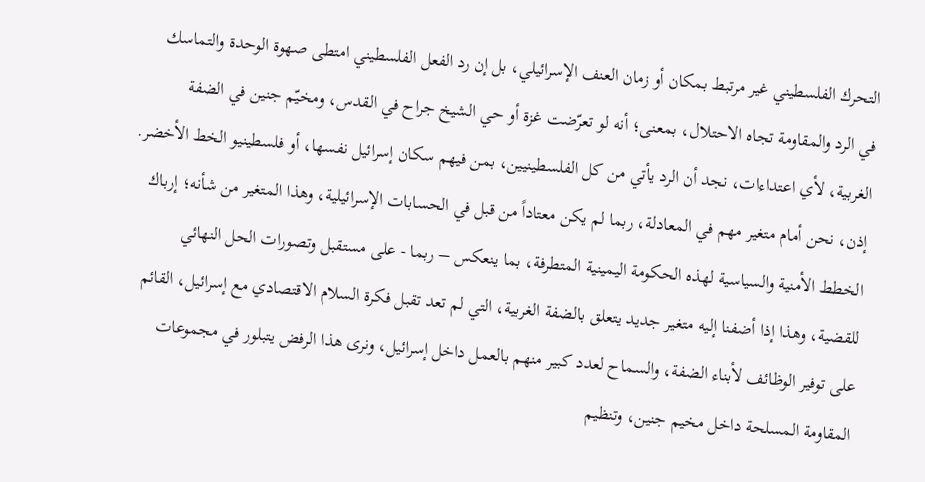التحرك الفلسطيني غير مرتبط بمكان أو زمان العنف الإسرائيلي، بل إن رد الفعل الفلسطيني امتطى صهوة الوحدة والتماسك في الرد والمقاومة تجاه الاحتلال، بمعنى؛ أنه لو تعرّضت غزة أو حي الشيخ جراح في القدس، ومخيّم جنين في الضفة الغربية، لأي اعتداءات، نجد أن الرد يأتي من كل الفلسطينيين، بمن فيهم سكان إسرائيل نفسها، أو فلسطينيو الخط الأخضر.
إذن، نحن أمام متغير مهم في المعادلة، ربما لم يكن معتاداً من قبل في الحسابات الإسرائيلية، وهذا المتغير من شأنه؛ إرباك الخطط الأمنية والسياسية لهذه الحكومة اليمينية المتطرفة، بما ينعكس – ربما - على مستقبل وتصورات الحل النهائي للقضية، وهذا إذا أضفنا إليه متغير جديد يتعلق بالضفة الغربية، التي لم تعد تقبل فكرة السلام الاقتصادي مع إسرائيل، القائم على توفير الوظائف لأبناء الضفة، والسماح لعدد كبير منهم بالعمل داخل إسرائيل، ونرى هذا الرفض يتبلور في مجموعات المقاومة المسلحة داخل مخيم جنين، وتنظيم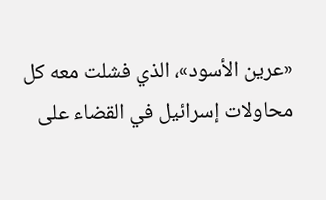«عرين الأسود»، الذي فشلت معه كل محاولات إسرائيل في القضاء على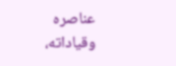عناصره وقياداته،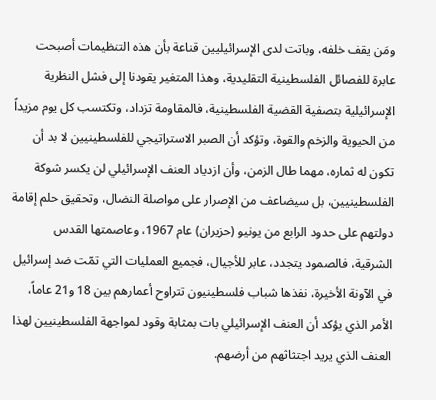ومَن يقف خلفه، وباتت لدى الإسرائيليين قناعة بأن هذه التنظيمات أصبحت عابرة للفصائل الفلسطينية التقليدية، وهذا المتغير يقودنا إلى فشل النظرية الإسرائيلية بتصفية القضية الفلسطينية، فالمقاومة تزداد، وتكتسب كل يوم مزيداً من الحيوية والزخم والقوة، وتؤكد أن الصبر الاستراتيجي للفلسطينيين لا بد أن تكون له ثماره، مهما طال الزمن، وأن ازدياد العنف الإسرائيلي لن يكسر شوكة الفلسطينيين، بل سيضاعف من الإصرار على مواصلة النضال، وتحقيق حلم إقامة دولتهم على حدود الرابع من يونيو (حزيران) عام 1967، وعاصمتها القدس الشرقية، فالصمود يتجدد، عابر للأجيال، فجميع العمليات التي تمّت ضد إسرائيل في الآونة الأخيرة، نفذها شباب فلسطينيون تتراوح أعمارهم بين 18 و21 عاماً، الأمر الذي يؤكد أن العنف الإسرائيلي بات بمثابة وقود لمواجهة الفلسطينيين لهذا العنف الذي يريد اجتثاثهم من أرضهم.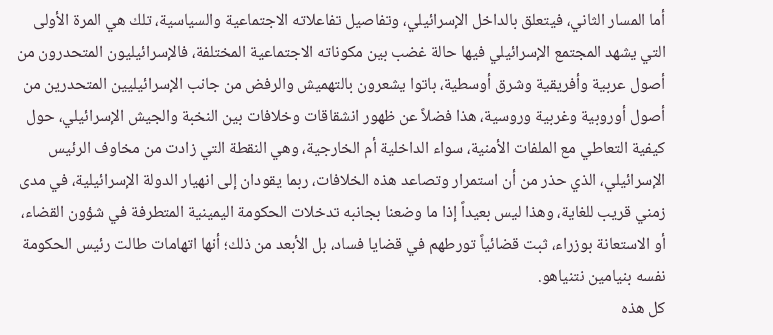أما المسار الثاني، فيتعلق بالداخل الإسرائيلي، وتفاصيل تفاعلاته الاجتماعية والسياسية، تلك هي المرة الأولى التي يشهد المجتمع الإسرائيلي فيها حالة غضب بين مكوناته الاجتماعية المختلفة، فالإسرائيليون المتحدرون من أصول عربية وأفريقية وشرق أوسطية، باتوا يشعرون بالتهميش والرفض من جانب الإسرائيليين المتحدرين من أصول أوروبية وغربية وروسية، هذا فضلاً عن ظهور انشقاقات وخلافات بين النخبة والجيش الإسرائيلي، حول كيفية التعاطي مع الملفات الأمنية، سواء الداخلية أم الخارجية، وهي النقطة التي زادت من مخاوف الرئيس الإسرائيلي، الذي حذر من أن استمرار وتصاعد هذه الخلافات، ربما يقودان إلى انهيار الدولة الإسرائيلية، في مدى زمني قريب للغاية، وهذا ليس بعيداً إذا ما وضعنا بجانبه تدخلات الحكومة اليمينية المتطرفة في شؤون القضاء، أو الاستعانة بوزراء، ثبت قضائياً تورطهم في قضايا فساد، بل الأبعد من ذلك؛ أنها اتهامات طالت رئيس الحكومة نفسه بنيامين نتنياهو.
كل هذه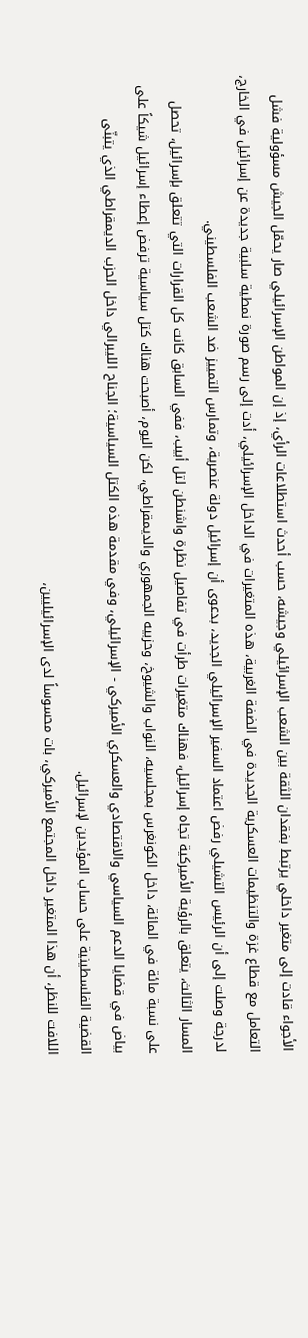الأجواء قادت إلى متغير داخلي يرتبط بفقدان الثقة بين الشعب الإسرائيلي وجيشه، حسب أحدث استطلاعات الرأي، إذ إن المواطن الإسرائيلي صار يحمّل الجيش مسؤولية فشل التعامل مع قطاع غزة والتنظيمات العسكرية الجديدة في الضفة الغربية، هذه المتغيرات في الداخل الإسرائيلي، أدت إلى رسم صورة نمطية سلبية جديدة عن إسرائيل في الخارج، لدرجة وصلت إلى أن الرئيس التشيلي رفض اعتماد السفير الإسرائيلي الجديد، بدعوى أن إسرائيل دولة عنصرية، وتمارس التمييز ضد الشعب الفلسطيني.
المسار الثالث، يتعلق بالرؤية الأميركية تجاه إسرائيل، فهناك متغيرات طرأت في تفاصيل نظرة واشنطن لتل أبيب، ففي السابق كانت كل القرارات التي تتعلق بإسرائيل، تحصل على نسبة مائة في المائة، داخل الكونغرس بمجلسيه، النواب والشيوخ، وحزبيه الجمهوري والديمقراطي، لكن اليوم، أصبحت هناك كتل سياسية ترفض إعطاء إسرائيل شيكاً على بياض في قضايا الدعم السياسي والاقتصادي والعسكري الأميركي - الإسرائيلي، وفي مقدمة هذه الكتل السياسية؛ الجناح الليبرالي داخل الحزب الديمقراطي الذي يتبنّى القضية الفلسطينية على حساب المؤيدين لإسرائيل.
اللافت للنظر، أن هذا المتغير داخل المجتمع الأميركي، بات محسوساً لدى الإسرائيليين،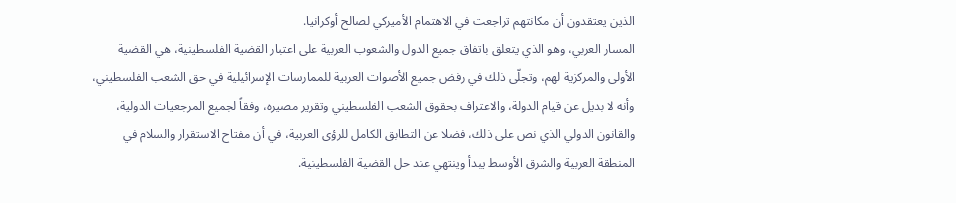الذين يعتقدون أن مكانتهم تراجعت في الاهتمام الأميركي لصالح أوكرانيا.
المسار العربي، وهو الذي يتعلق باتفاق جميع الدول والشعوب العربية على اعتبار القضية الفلسطينية، هي القضية الأولى والمركزية لهم، وتجلّى ذلك في رفض جميع الأصوات العربية للممارسات الإسرائيلية في حق الشعب الفلسطيني، وأنه لا بديل عن قيام الدولة، والاعتراف بحقوق الشعب الفلسطيني وتقرير مصيره، وفقاً لجميع المرجعيات الدولية، والقانون الدولي الذي نص على ذلك، فضلا عن التطابق الكامل للرؤى العربية، في أن مفتاح الاستقرار والسلام في المنطقة العربية والشرق الأوسط يبدأ وينتهي عند حل القضية الفلسطينية.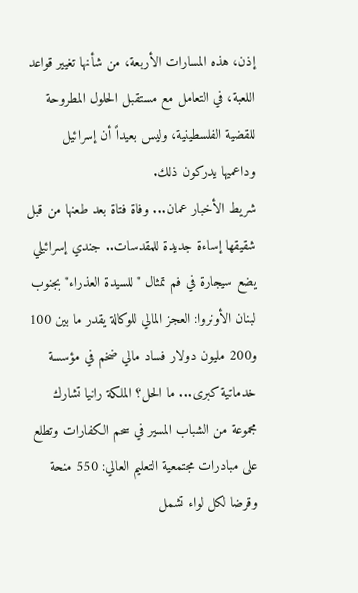إذن، هذه المسارات الأربعة، من شأنها تغيير قواعد اللعبة، في التعامل مع مستقبل الحلول المطروحة للقضية الفلسطينية، وليس بعيداً أن إسرائيل وداعميها يدركون ذلك.
شريط الأخبار عمان... وفاة فتاة بعد طعنها من قبل شقيقها إساءة جديدة للمقدسات.. جندي إسرائيلي يضع سيجارة في فم تمثال "للسيدة العذراء" بجنوب لبنان الأونروا: العجز المالي للوكالة يقدر ما بين 100 و200 مليون دولار فساد مالي ضخم في مؤسسة خدماتية كبرى... ما الحل؟ الملكة رانيا تشارك مجموعة من الشباب المسير في سحم الكفارات وتطلع على مبادرات مجتمعية التعليم العالي: 550 منحة وقرضا لكل لواء تشمل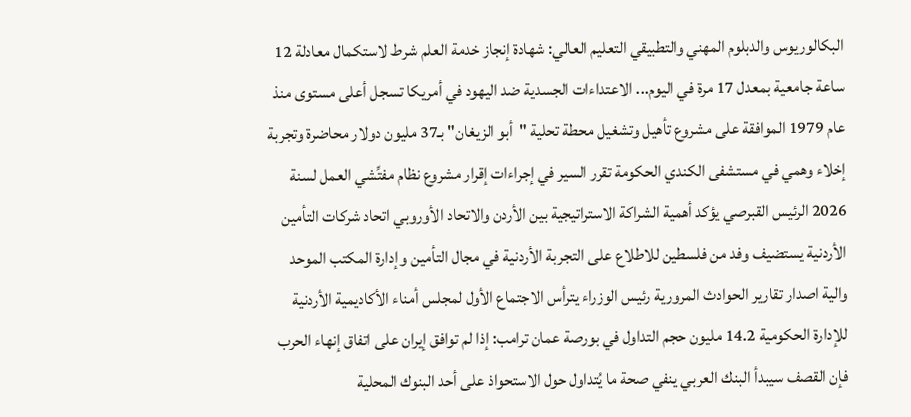البكالوريوس والدبلوم المهني والتطبيقي التعليم العالي: شهادة إنجاز خدمة العلم شرط لاستكمال معادلة 12 ساعة جامعية بمعدل 17 مرة في اليوم... الاعتداءات الجسدية ضد اليهود في أمريكا تسجل أعلى مستوى منذ عام 1979 الموافقة على مشروع تأهيل وتشغيل محطة تحلية "أبو الزيغان" بـ37 مليون دولار محاضرة وتجربة إخلاء وهمي في مستشفى الكندي الحكومة تقرر السير في إجراءات إقرار مشروع نظام مفتِّشي العمل لسنة 2026 الرئيس القبرصي يؤكد أهمية الشراكة الاستراتيجية بين الأردن والاتحاد الأوروبي اتحاد شركات التأمين الأردنية يستضيف وفد من فلسطين للاطلاع على التجربة الأردنية في مجال التأمين وإدارة المكتب الموحد والية اصدار تقارير الحوادث المرورية رئيس الوزراء يترأس الاجتماع الأول لمجلس أمناء الأكاديمية الأردنية للإدارة الحكومية 14.2 مليون حجم التداول في بورصة عمان ترامب: إذا لم توافق إيران على اتفاق إنهاء الحرب فإن القصف سيبدأ البنك العربي ينفي صحة ما يُتداول حول الاستحواذ على أحد البنوك المحلية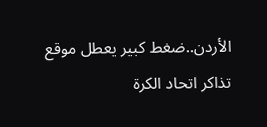الأردن..ضغط كبير يعطل موقع تذاكر اتحاد الكرة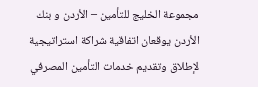مجموعة الخليج للتأمين – الأردن و بنك الأردن يوقعان اتفاقية شراكة استراتيجية لإطلاق وتقديم خدمات التأمين المصرفي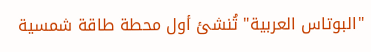"البوتاس العربية" تُنشئ أول محطة طاقة شمسية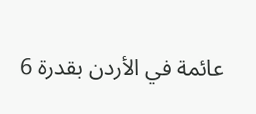عائمة في الأردن بقدرة 6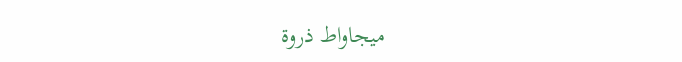ميجاواط ذروة